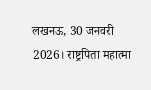लखनऊ, 30 जनवरी 2026। राष्ट्रपिता महात्मा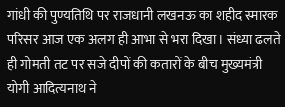गांधी की पुण्यतिथि पर राजधानी लखनऊ का शहीद स्मारक परिसर आज एक अलग ही आभा से भरा दिखा। संध्या ढलते ही गोमती तट पर सजे दीपों की कतारों के बीच मुख्यमंत्री योगी आदित्यनाथ ने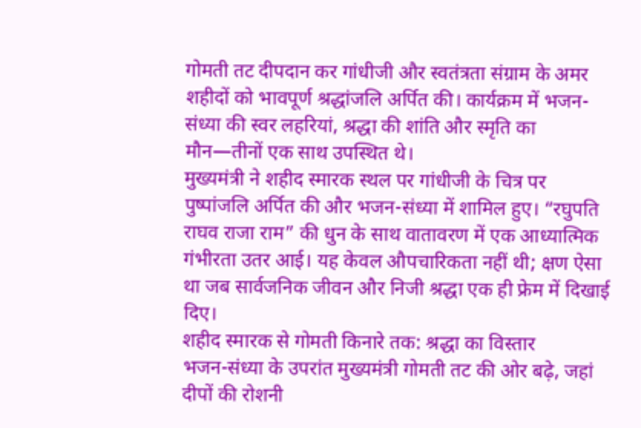गोमती तट दीपदान कर गांधीजी और स्वतंत्रता संग्राम के अमर शहीदों को भावपूर्ण श्रद्धांजलि अर्पित की। कार्यक्रम में भजन-संध्या की स्वर लहरियां, श्रद्धा की शांति और स्मृति का मौन—तीनों एक साथ उपस्थित थे।
मुख्यमंत्री ने शहीद स्मारक स्थल पर गांधीजी के चित्र पर पुष्पांजलि अर्पित की और भजन-संध्या में शामिल हुए। “रघुपति राघव राजा राम” की धुन के साथ वातावरण में एक आध्यात्मिक गंभीरता उतर आई। यह केवल औपचारिकता नहीं थी; क्षण ऐसा था जब सार्वजनिक जीवन और निजी श्रद्धा एक ही फ्रेम में दिखाई दिए।
शहीद स्मारक से गोमती किनारे तक: श्रद्धा का विस्तार
भजन-संध्या के उपरांत मुख्यमंत्री गोमती तट की ओर बढ़े, जहां दीपों की रोशनी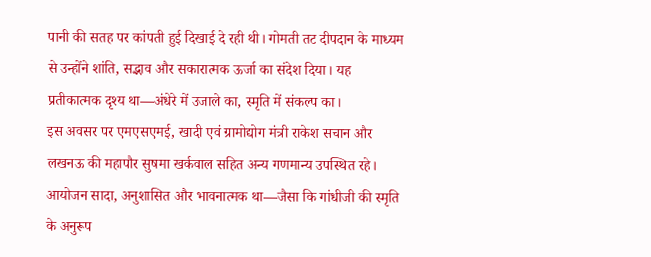पानी की सतह पर कांपती हुई दिखाई दे रही थी। गोमती तट दीपदान के माध्यम से उन्होंने शांति, सद्भाव और सकारात्मक ऊर्जा का संदेश दिया। यह प्रतीकात्मक दृश्य था—अंधेरे में उजाले का, स्मृति में संकल्प का।
इस अवसर पर एमएसएमई, खादी एवं ग्रामोद्योग मंत्री राकेश सचान और लखनऊ की महापौर सुषमा खर्कवाल सहित अन्य गणमान्य उपस्थित रहे। आयोजन सादा, अनुशासित और भावनात्मक था—जैसा कि गांधीजी की स्मृति के अनुरूप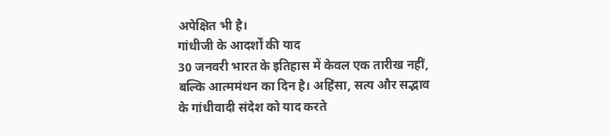अपेक्षित भी है।
गांधीजी के आदर्शों की याद
30 जनवरी भारत के इतिहास में केवल एक तारीख नहीं, बल्कि आत्ममंथन का दिन है। अहिंसा, सत्य और सद्भाव के गांधीवादी संदेश को याद करते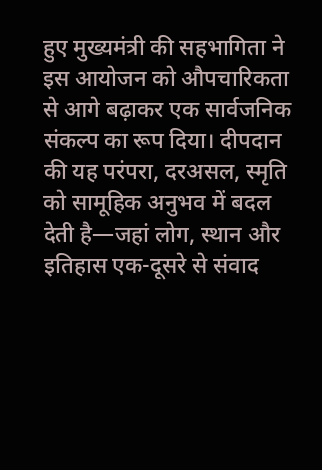हुए मुख्यमंत्री की सहभागिता ने इस आयोजन को औपचारिकता से आगे बढ़ाकर एक सार्वजनिक संकल्प का रूप दिया। दीपदान की यह परंपरा, दरअसल, स्मृति को सामूहिक अनुभव में बदल देती है—जहां लोग, स्थान और इतिहास एक-दूसरे से संवाद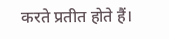करते प्रतीत होते हैं।